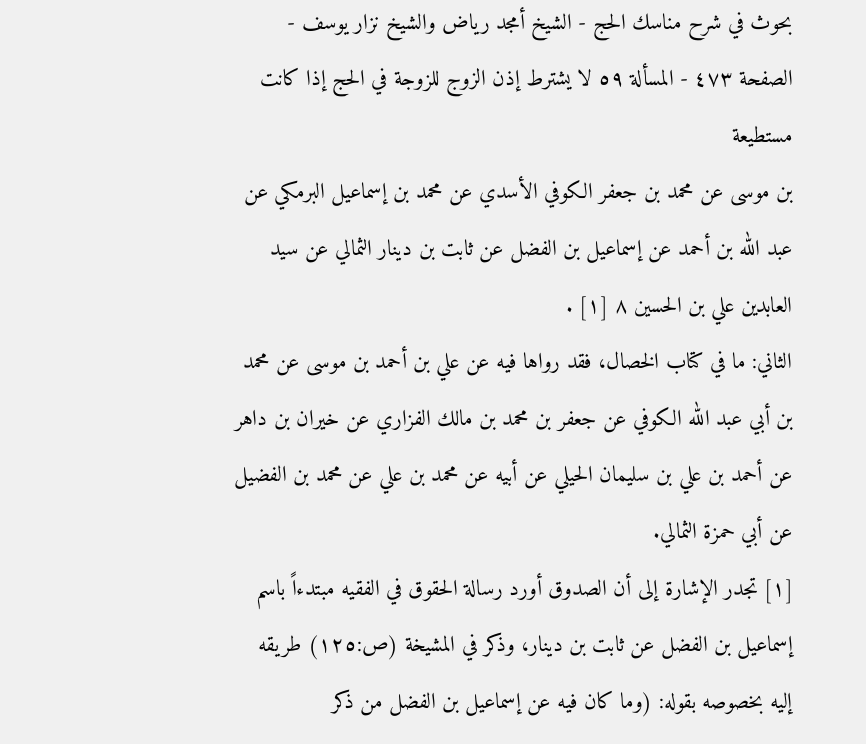بحوث في شرح مناسك الحج - الشيخ أمجد رياض والشيخ نزار يوسف - الصفحة ٤٧٣ - المسألة ٥٩ لا يشترط إذن الزوج للزوجة في الحج إذا كانت مستطيعة
بن موسى عن محمد بن جعفر الكوفي الأسدي عن محمد بن إسماعيل البرمكي عن عبد الله بن أحمد عن إسماعيل بن الفضل عن ثابت بن دينار الثمالي عن سيد العابدين علي بن الحسين ٨ [١] .
الثاني: ما في كتاب الخصال، فقد رواها فيه عن علي بن أحمد بن موسى عن محمد بن أبي عبد الله الكوفي عن جعفر بن محمد بن مالك الفزاري عن خيران بن داهر عن أحمد بن علي بن سليمان الحيلي عن أبيه عن محمد بن علي عن محمد بن الفضيل عن أبي حمزة الثمالي.
[١] تجدر الإشارة إلى أن الصدوق أورد رسالة الحقوق في الفقيه مبتدءاً باسم إسماعيل بن الفضل عن ثابت بن دينار، وذكر في المشيخة (ص:١٢٥) طريقه إليه بخصوصه بقوله: (وما كان فيه عن إسماعيل بن الفضل من ذكر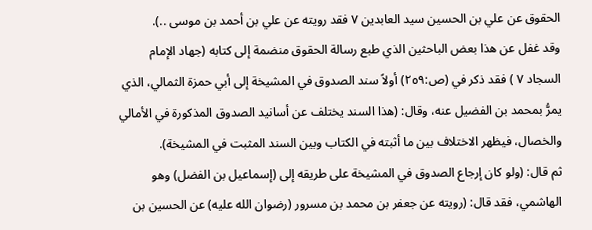الحقوق عن علي بن الحسين سيد العابدين ٧ فقد رويته عن علي بن أحمد بن موسى ..).
وقد غفل عن هذا بعض الباحثين الذي طبع رسالة الحقوق منضمة إلى كتابه (جهاد الإمام السجاد ٧ ) فقد ذكر في (ص:٢٥٩) أولاً سند الصدوق في المشيخة إلى أبي حمزة الثمالي، الذي يمرُّ بمحمد بن الفضيل عنه، وقال: (هذا السند يختلف عن أسانيد الصدوق المذكورة في الأمالي والخصال، فيظهر الاختلاف بين ما أثبته في الكتاب وبين السند المثبت في المشيخة).
ثم قال: (ولو كان إرجاع الصدوق في المشيخة على طريقه إلى (إسماعيل بن الفضل) وهو الهاشمي، فقد قال: (رويته عن جعفر بن محمد بن مسرور (رضوان الله عليه) عن الحسين بن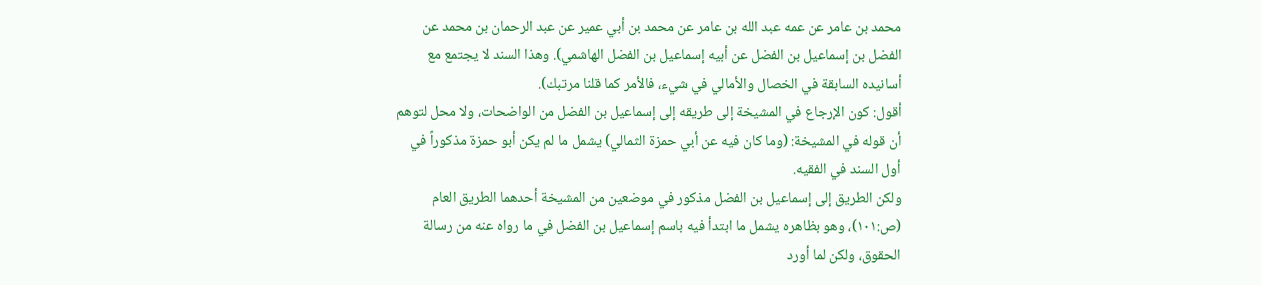محمد بن عامر عن عمه عبد الله بن عامر عن محمد بن أبي عمير عن عبد الرحمان بن محمد عن الفضل بن إسماعيل بن الفضل عن أبيه إسماعيل بن الفضل الهاشمي). وهذا السند لا يجتمع مع أسانيده السابقة في الخصال والأمالي في شيء، فالأمر كما قلنا مرتبك).
أقول: كون الإرجاع في المشيخة إلى طريقه إلى إسماعيل بن الفضل من الواضحات، ولا محل لتوهم أن قوله في المشيخة: (وما كان فيه عن أبي حمزة الثمالي) يشمل ما لم يكن أبو حمزة مذكوراً في أول السند في الفقيه.
ولكن الطريق إلى إسماعيل بن الفضل مذكور في موضعين من المشيخة أحدهما الطريق العام (ص:١٠١)، وهو بظاهره يشمل ما ابتدأ فيه باسم إسماعيل بن الفضل في ما رواه عنه من رسالة الحقوق، ولكن لما أورد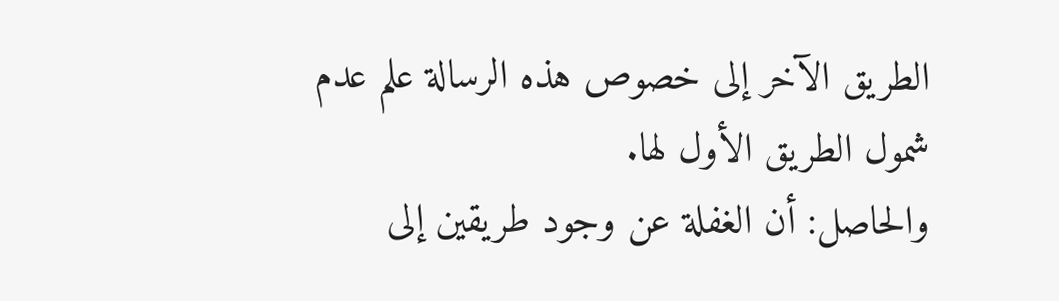الطريق الآخر إلى خصوص هذه الرسالة علم عدم شمول الطريق الأول لها.
والحاصل: أن الغفلة عن وجود طريقين إلى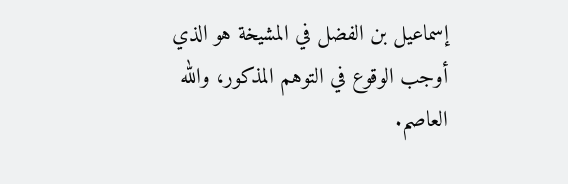إسماعيل بن الفضل في المشيخة هو الذي أوجب الوقوع في التوهم المذكور، والله العاصم.